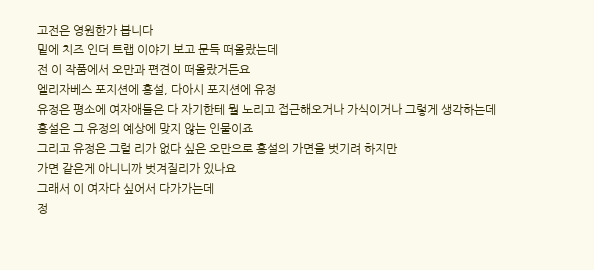고전은 영원한가 봅니다
밑에 치즈 인더 트랩 이야기 보고 문득 떠올랐는데
전 이 작품에서 오만과 편견이 떠올랐거든요
엘리자베스 포지션에 홍설, 다아시 포지션에 유정
유정은 평소에 여자애들은 다 자기한테 뭘 노리고 접근해오거나 가식이거나 그렇게 생각하는데
홍설은 그 유정의 예상에 맞지 않는 인물이죠
그리고 유정은 그럴 리가 없다 싶은 오만으로 홍설의 가면을 벗기려 하지만
가면 같은게 아니니까 벗겨질리가 있나요
그래서 이 여자다 싶어서 다가가는데
정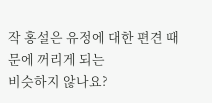작 홍설은 유정에 대한 편견 때문에 꺼리게 되는
비슷하지 않나요?